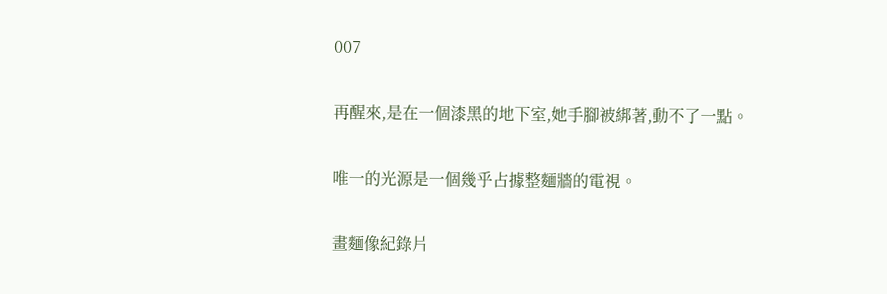007

再醒來,是在一個漆黑的地下室,她手腳被綁著,動不了一點。

唯一的光源是一個幾乎占據整麵牆的電視。

畫麵像紀錄片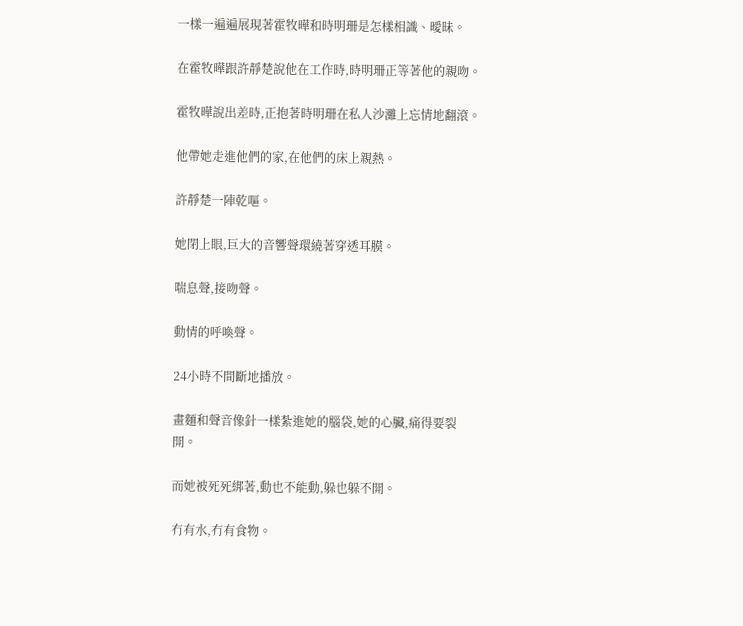一樣一遍遍展現著霍牧曄和時明珊是怎樣相識、曖昧。

在霍牧曄跟許靜楚說他在工作時,時明珊正等著他的親吻。

霍牧曄說出差時,正抱著時明珊在私人沙灘上忘情地翻滾。

他帶她走進他們的家,在他們的床上親熱。

許靜楚一陣乾嘔。

她閉上眼,巨大的音響聲環繞著穿透耳膜。

喘息聲,接吻聲。

動情的呼喚聲。

24小時不間斷地播放。

畫麵和聲音像針一樣紮進她的腦袋,她的心臟,痛得要裂開。

而她被死死綁著,動也不能動,躲也躲不開。

冇有水,冇有食物。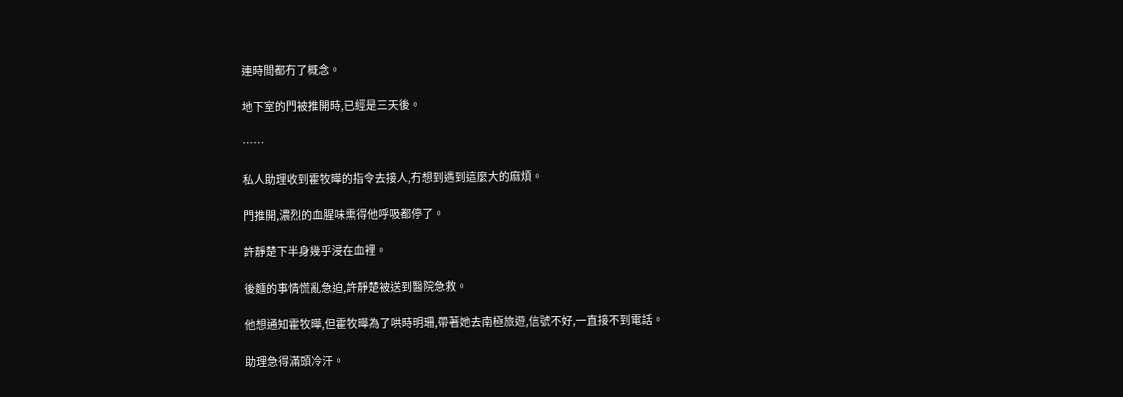連時間都冇了概念。

地下室的門被推開時,已經是三天後。

……

私人助理收到霍牧曄的指令去接人,冇想到遇到這麼大的麻煩。

門推開,濃烈的血腥味熏得他呼吸都停了。

許靜楚下半身幾乎浸在血裡。

後麵的事情慌亂急迫,許靜楚被送到醫院急救。

他想通知霍牧曄,但霍牧曄為了哄時明珊,帶著她去南極旅遊,信號不好,一直接不到電話。

助理急得滿頭冷汗。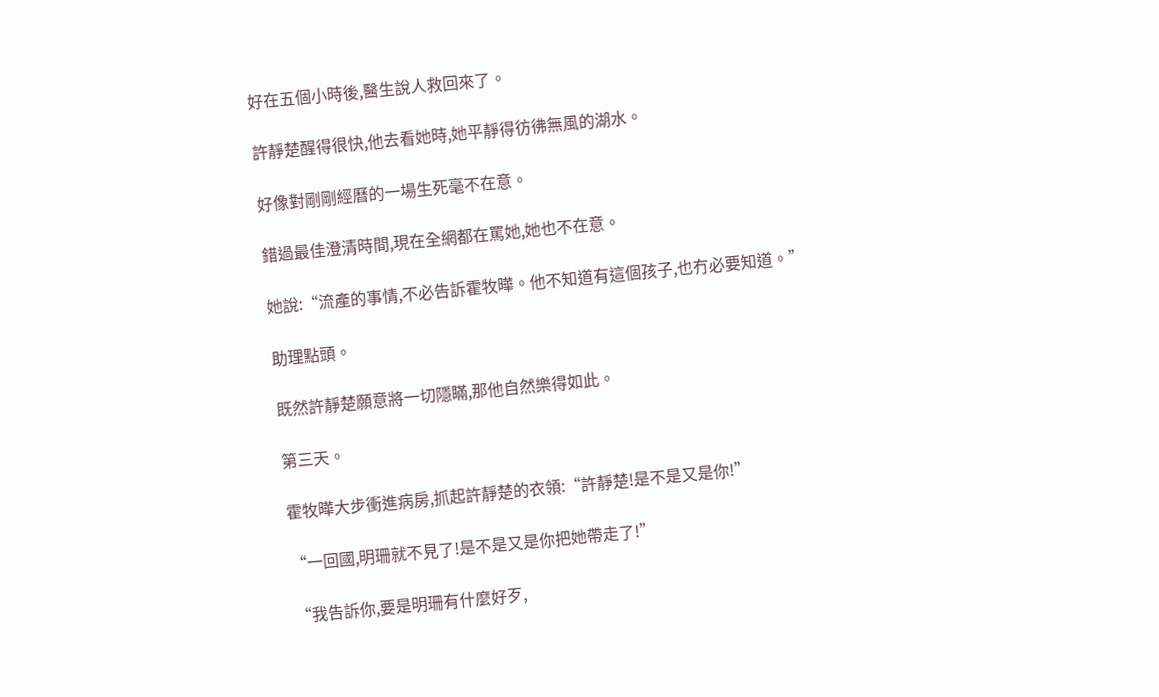好在五個小時後,醫生說人救回來了。

許靜楚醒得很快,他去看她時,她平靜得彷彿無風的湖水。

好像對剛剛經曆的一場生死毫不在意。

錯過最佳澄清時間,現在全網都在罵她,她也不在意。

她說:“流產的事情,不必告訴霍牧曄。他不知道有這個孩子,也冇必要知道。”

助理點頭。

既然許靜楚願意將一切隱瞞,那他自然樂得如此。

第三天。

霍牧曄大步衝進病房,抓起許靜楚的衣領:“許靜楚!是不是又是你!”

“一回國,明珊就不見了!是不是又是你把她帶走了!”

“我告訴你,要是明珊有什麼好歹,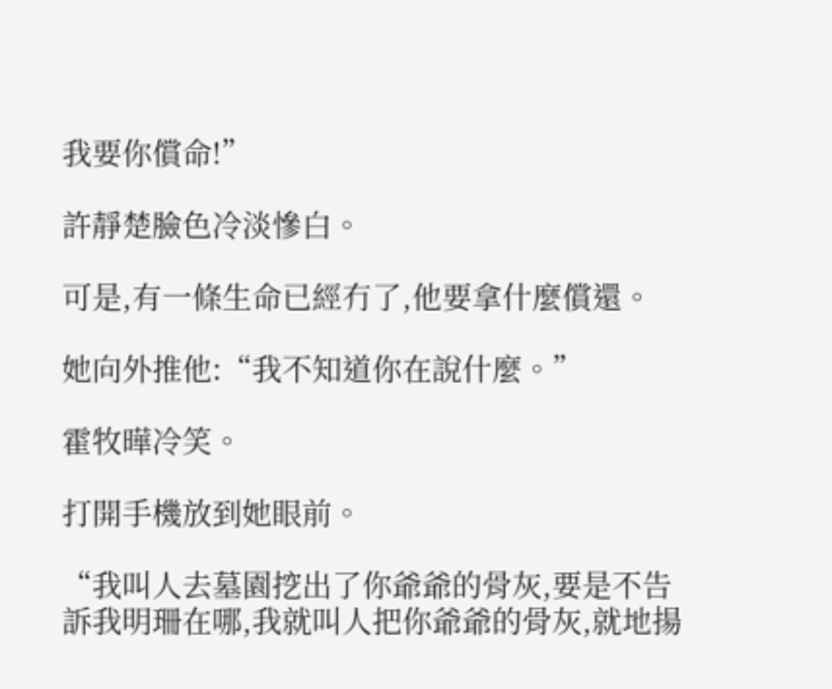我要你償命!”

許靜楚臉色冷淡慘白。

可是,有一條生命已經冇了,他要拿什麼償還。

她向外推他:“我不知道你在說什麼。”

霍牧曄冷笑。

打開手機放到她眼前。

“我叫人去墓園挖出了你爺爺的骨灰,要是不告訴我明珊在哪,我就叫人把你爺爺的骨灰,就地揚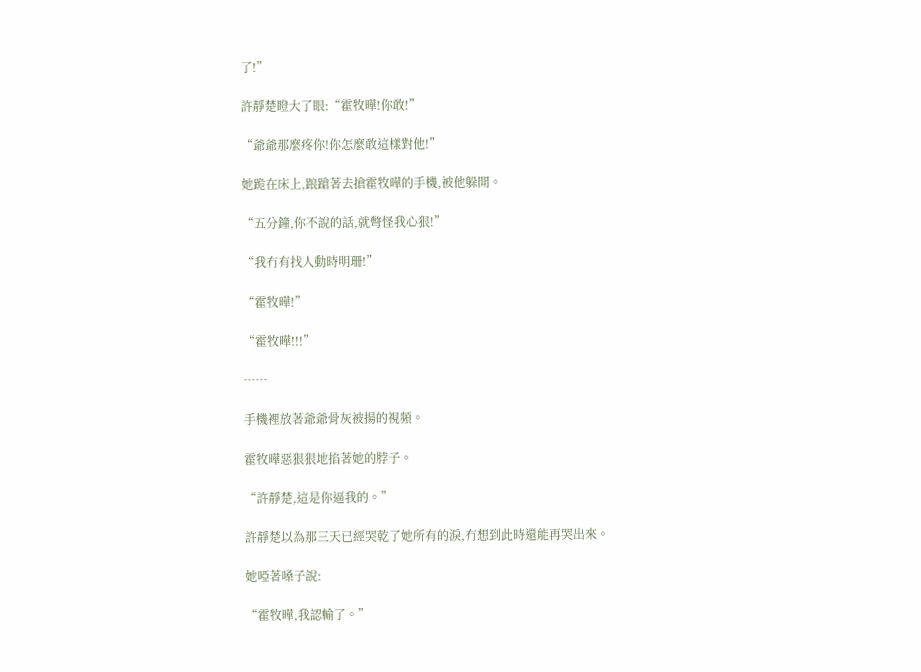了!”

許靜楚瞪大了眼:“霍牧曄!你敢!”

“爺爺那麼疼你!你怎麼敢這樣對他!”

她跪在床上,踉蹌著去搶霍牧曄的手機,被他躲開。

“五分鐘,你不說的話,就彆怪我心狠!”

“我冇有找人動時明珊!”

“霍牧曄!”

“霍牧曄!!!”

……

手機裡放著爺爺骨灰被揚的視頻。

霍牧曄惡狠狠地掐著她的脖子。

“許靜楚,這是你逼我的。”

許靜楚以為那三天已經哭乾了她所有的淚,冇想到此時還能再哭出來。

她啞著嗓子說:

“霍牧曄,我認輸了。”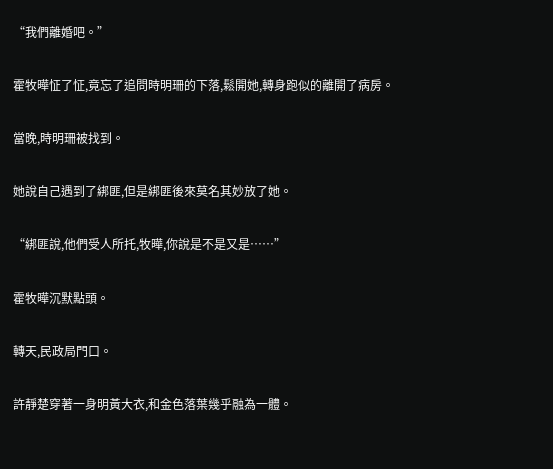“我們離婚吧。”

霍牧曄怔了怔,竟忘了追問時明珊的下落,鬆開她,轉身跑似的離開了病房。

當晚,時明珊被找到。

她說自己遇到了綁匪,但是綁匪後來莫名其妙放了她。

“綁匪說,他們受人所托,牧曄,你說是不是又是……”

霍牧曄沉默點頭。

轉天,民政局門口。

許靜楚穿著一身明黃大衣,和金色落葉幾乎融為一體。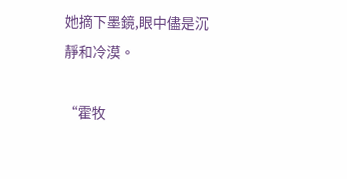她摘下墨鏡,眼中儘是沉靜和冷漠。

“霍牧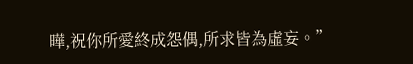曄,祝你所愛終成怨偶,所求皆為虛妄。”